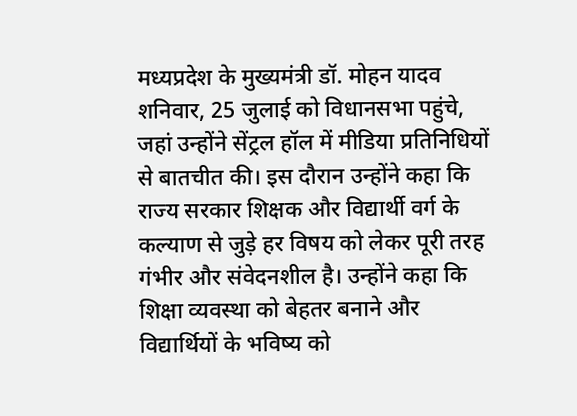मध्यप्रदेश के मुख्यमंत्री डॉ. मोहन यादव शनिवार, 25 जुलाई को विधानसभा पहुंचे, जहां उन्होंने सेंट्रल हॉल में मीडिया प्रतिनिधियों से बातचीत की। इस दौरान उन्होंने कहा कि राज्य सरकार शिक्षक और विद्यार्थी वर्ग के कल्याण से जुड़े हर विषय को लेकर पूरी तरह गंभीर और संवेदनशील है। उन्होंने कहा कि शिक्षा व्यवस्था को बेहतर बनाने और विद्यार्थियों के भविष्य को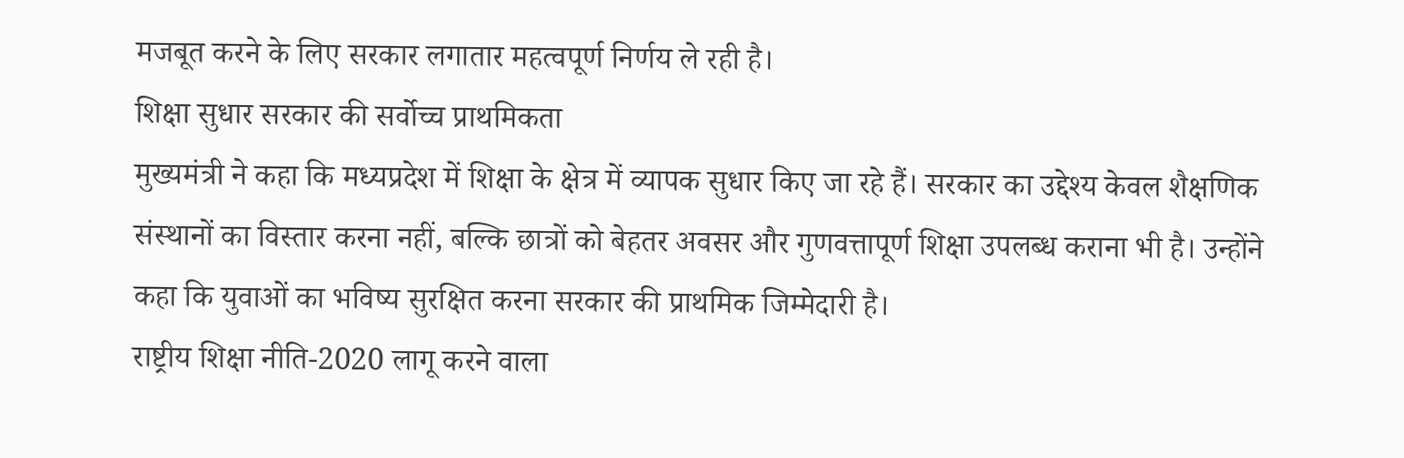मजबूत करने के लिए सरकार लगातार महत्वपूर्ण निर्णय ले रही है।
शिक्षा सुधार सरकार की सर्वोच्च प्राथमिकता
मुख्यमंत्री ने कहा कि मध्यप्रदेश में शिक्षा के क्षेत्र में व्यापक सुधार किए जा रहे हैं। सरकार का उद्देश्य केवल शैक्षणिक संस्थानों का विस्तार करना नहीं, बल्कि छात्रों को बेहतर अवसर और गुणवत्तापूर्ण शिक्षा उपलब्ध कराना भी है। उन्होंने कहा कि युवाओं का भविष्य सुरक्षित करना सरकार की प्राथमिक जिम्मेदारी है।
राष्ट्रीय शिक्षा नीति-2020 लागू करने वाला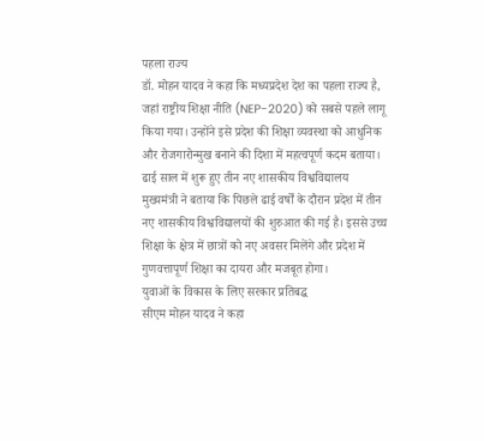पहला राज्य
डॉ. मोहन यादव ने कहा कि मध्यप्रदेश देश का पहला राज्य है, जहां राष्ट्रीय शिक्षा नीति (NEP-2020) को सबसे पहले लागू किया गया। उन्होंने इसे प्रदेश की शिक्षा व्यवस्था को आधुनिक और रोजगारोन्मुख बनाने की दिशा में महत्वपूर्ण कदम बताया।
ढाई साल में शुरू हुए तीन नए शासकीय विश्वविद्यालय
मुख्यमंत्री ने बताया कि पिछले ढाई वर्षों के दौरान प्रदेश में तीन नए शासकीय विश्वविद्यालयों की शुरुआत की गई है। इससे उच्च शिक्षा के क्षेत्र में छात्रों को नए अवसर मिलेंगे और प्रदेश में गुणवत्तापूर्ण शिक्षा का दायरा और मजबूत होगा।
युवाओं के विकास के लिए सरकार प्रतिबद्ध
सीएम मोहन यादव ने कहा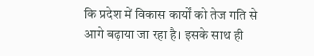कि प्रदेश में विकास कार्यों को तेज गति से आगे बढ़ाया जा रहा है। इसके साथ ही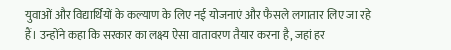युवाओं और विद्यार्थियों के कल्याण के लिए नई योजनाएं और फैसले लगातार लिए जा रहे हैं। उन्होंने कहा कि सरकार का लक्ष्य ऐसा वातावरण तैयार करना है, जहां हर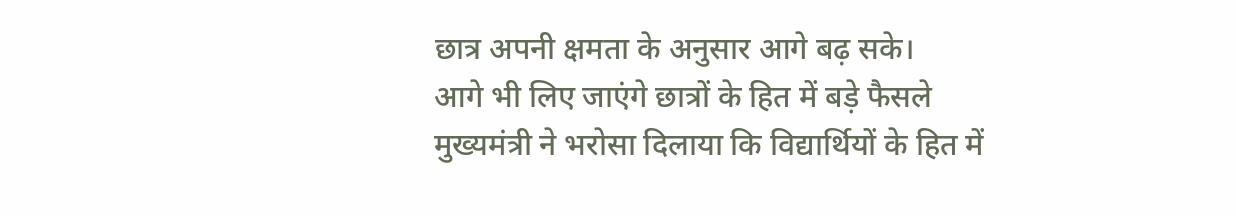छात्र अपनी क्षमता के अनुसार आगे बढ़ सके।
आगे भी लिए जाएंगे छात्रों के हित में बड़े फैसले
मुख्यमंत्री ने भरोसा दिलाया कि विद्यार्थियों के हित में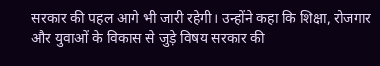सरकार की पहल आगे भी जारी रहेगी। उन्होंने कहा कि शिक्षा, रोजगार और युवाओं के विकास से जुड़े विषय सरकार की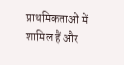प्राथमिकताओं में शामिल हैं और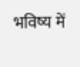भविष्य में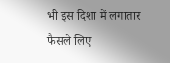भी इस दिशा में लगातार फैसले लिए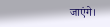जाएंगे।